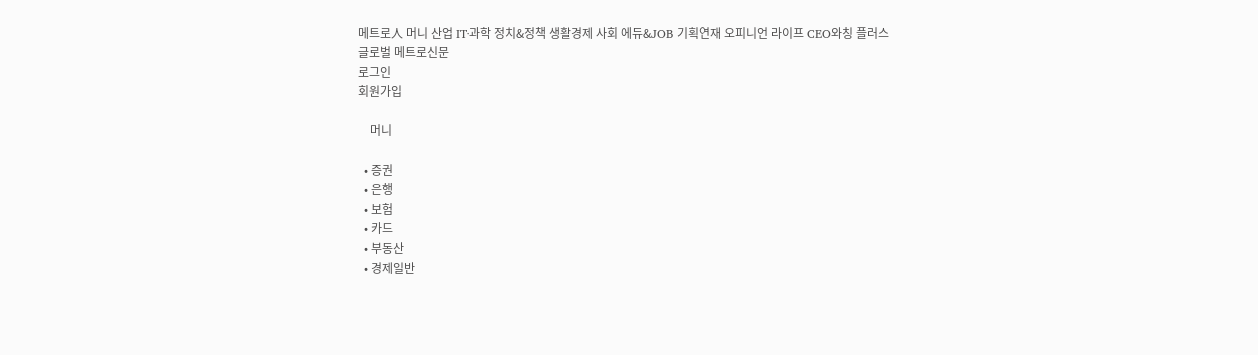메트로人 머니 산업 IT·과학 정치&정책 생활경제 사회 에듀&JOB 기획연재 오피니언 라이프 CEO와칭 플러스
글로벌 메트로신문
로그인
회원가입

    머니

  • 증권
  • 은행
  • 보험
  • 카드
  • 부동산
  • 경제일반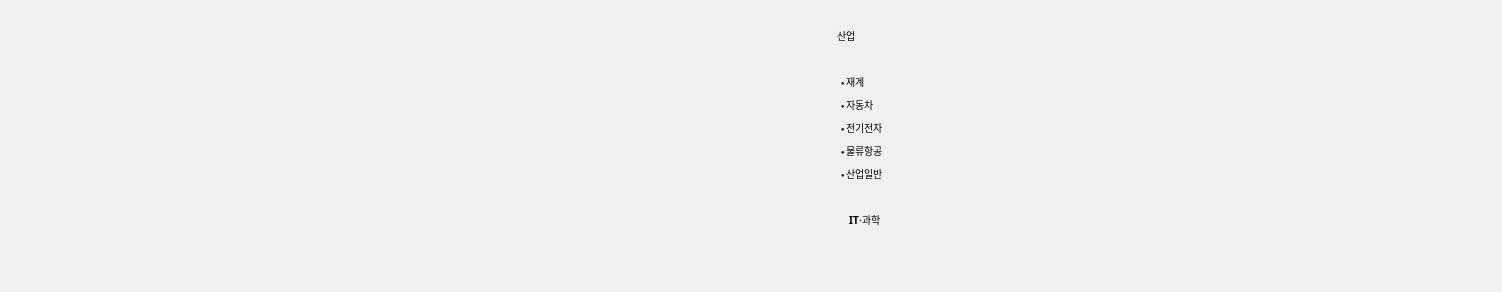산업

  • 재계
  • 자동차
  • 전기전자
  • 물류항공
  • 산업일반

    IT·과학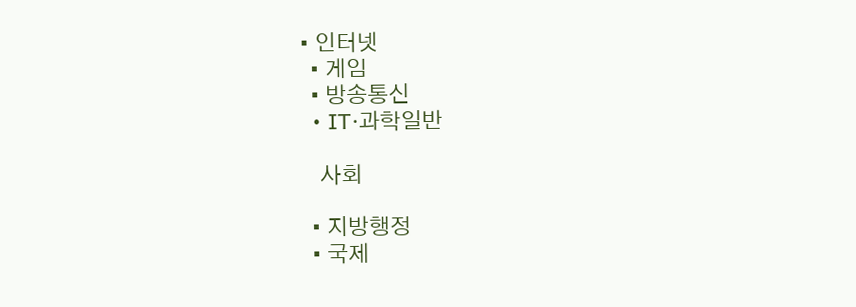• 인터넷
  • 게임
  • 방송통신
  • IT·과학일반

    사회

  • 지방행정
  • 국제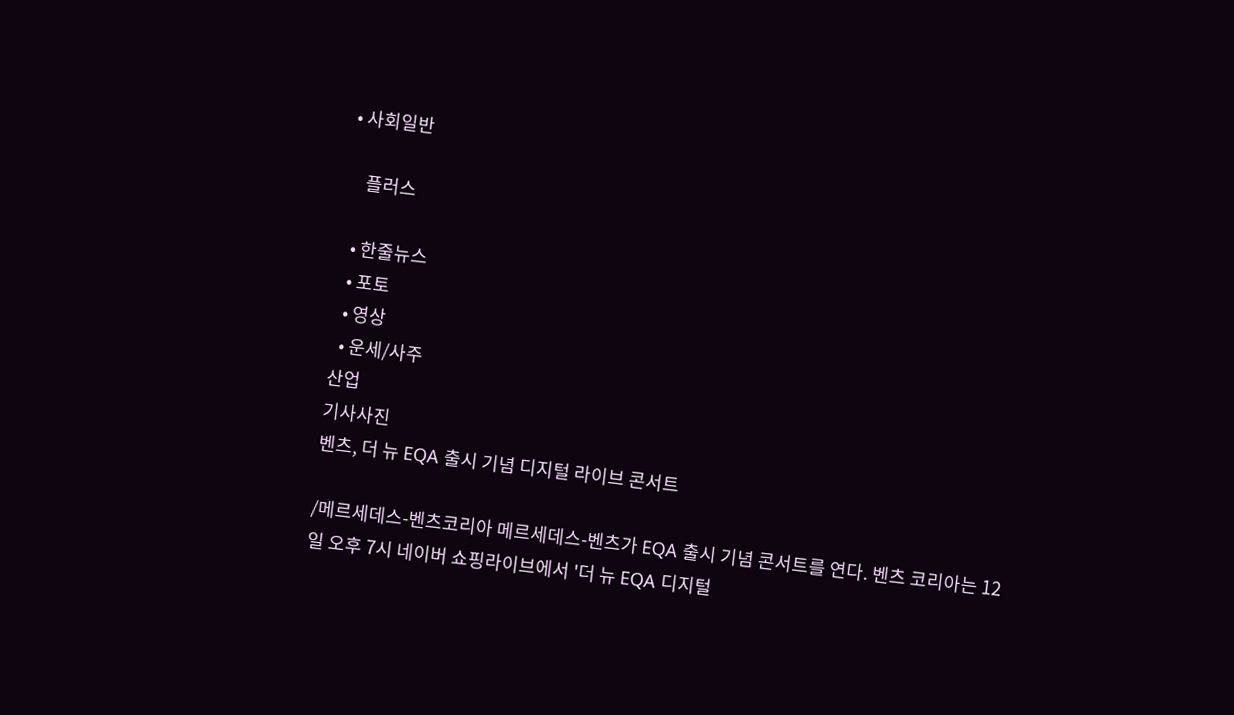• 사회일반

    플러스

  • 한줄뉴스
  • 포토
  • 영상
  • 운세/사주
산업
기사사진
벤츠, 더 뉴 EQA 출시 기념 디지털 라이브 콘서트

/메르세데스-벤츠코리아 메르세데스-벤츠가 EQA 출시 기념 콘서트를 연다. 벤츠 코리아는 12일 오후 7시 네이버 쇼핑라이브에서 '더 뉴 EQA 디지털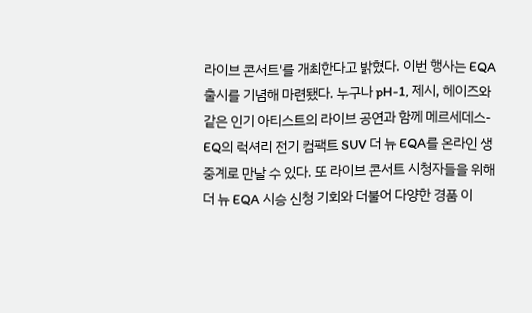라이브 콘서트'를 개최한다고 밝혔다. 이번 행사는 EQA 출시를 기념해 마련됐다. 누구나 pH-1, 제시, 헤이즈와 같은 인기 아티스트의 라이브 공연과 함께 메르세데스-EQ의 럭셔리 전기 컴팩트 SUV 더 뉴 EQA를 온라인 생중계로 만날 수 있다. 또 라이브 콘서트 시청자들을 위해 더 뉴 EQA 시승 신청 기회와 더불어 다양한 경품 이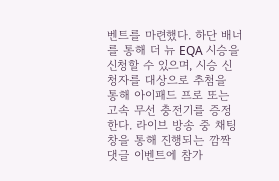벤트를 마련했다. 하단 배너를 통해 더 뉴 EQA 시승을 신청할 수 있으며, 시승 신청자를 대상으로 추첨을 통해 아이패드 프로 또는 고속 무선 충전기를 증정한다. 라이브 방송 중 채팅창을 통해 진행되는 깜짝 댓글 이벤트에 참가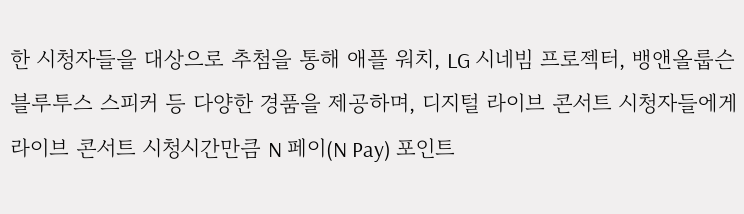한 시청자들을 대상으로 추첨을 통해 애플 워치, LG 시네빔 프로젝터, 뱅앤올룹슨 블루투스 스피커 등 다양한 경품을 제공하며, 디지털 라이브 콘서트 시청자들에게 라이브 콘서트 시청시간만큼 N 페이(N Pay) 포인트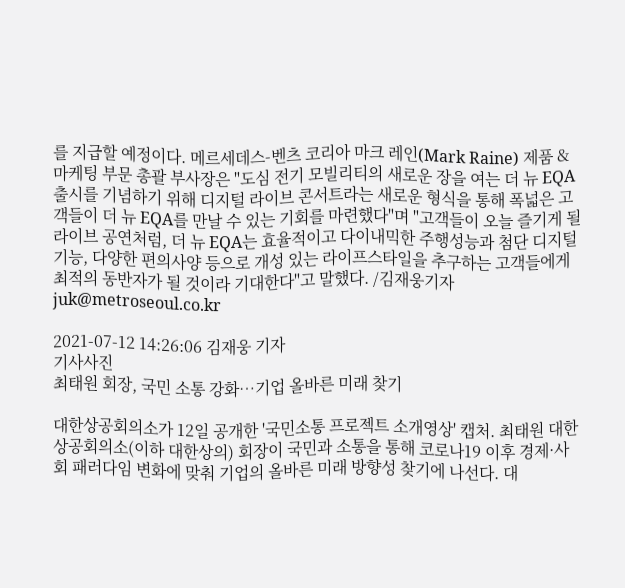를 지급할 예정이다. 메르세데스-벤츠 코리아 마크 레인(Mark Raine) 제품 & 마케팅 부문 총괄 부사장은 "도심 전기 모빌리티의 새로운 장을 여는 더 뉴 EQA 출시를 기념하기 위해 디지털 라이브 콘서트라는 새로운 형식을 통해 폭넓은 고객들이 더 뉴 EQA를 만날 수 있는 기회를 마련했다"며 "고객들이 오늘 즐기게 될 라이브 공연처럼, 더 뉴 EQA는 효율적이고 다이내믹한 주행성능과 첨단 디지털 기능, 다양한 편의사양 등으로 개성 있는 라이프스타일을 추구하는 고객들에게 최적의 동반자가 될 것이라 기대한다"고 말했다. /김재웅기자 juk@metroseoul.co.kr

2021-07-12 14:26:06 김재웅 기자
기사사진
최태원 회장, 국민 소통 강화…기업 올바른 미래 찾기

대한상공회의소가 12일 공개한 '국민소통 프로젝트 소개영상' 캡처. 최태원 대한상공회의소(이하 대한상의) 회장이 국민과 소통을 통해 코로나19 이후 경제·사회 패러다임 변화에 맞춰 기업의 올바른 미래 방향성 찾기에 나선다. 대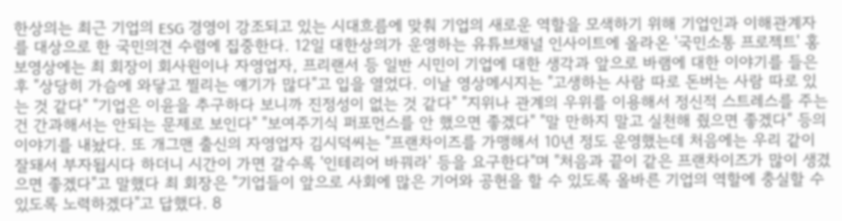한상의는 최근 기업의 ESG 경영이 강조되고 있는 시대흐름에 맞춰 기업의 새로운 역할을 모색하기 위해 기업인과 이해관계자를 대상으로 한 국민의견 수렴에 집중한다. 12일 대한상의가 운영하는 유튜브채널 인사이트에 올라온 '국민소통 프로젝트' 홍보영상에는 최 회장이 회사원이나 자영업자, 프리랜서 등 일반 시민이 기업에 대한 생각과 앞으로 바램에 대한 이야기를 들은 후 "상당히 가슴에 와닿고 찔리는 얘기가 많다"고 입을 열었다. 이날 영상메시지는 "고생하는 사람 따로 돈버는 사람 따로 있는 것 같다" "기업은 이윤을 추구하다 보니까 진정성이 없는 것 같다" "지위나 관계의 우위를 이용해서 정신적 스트레스를 주는건 간과해서는 안되는 문제로 보인다" "보여주기식 퍼포먼스를 안 했으면 좋겠다" "말 만하지 말고 실천해 줬으면 좋겠다" 등의 이야기를 내놨다. 또 개그맨 출신의 자영업자 김시덕씨는 "프랜차이즈를 가맹해서 10년 정도 운영했는데 처음에는 우리 같이 잘돼서 부자됩시다 하더니 시간이 가면 갈수록 '인테리어 바꿔라' 등을 요구한다"며 "처음과 끝이 같은 프랜차이즈가 많이 생겼으면 좋겠다"고 말했다 최 회장은 "기업들이 앞으로 사회에 많은 기어와 공헌을 할 수 있도록 올바른 기업의 역할에 충실할 수 있도록 노력하겠다"고 답했다. 8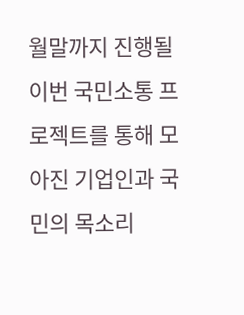월말까지 진행될 이번 국민소통 프로젝트를 통해 모아진 기업인과 국민의 목소리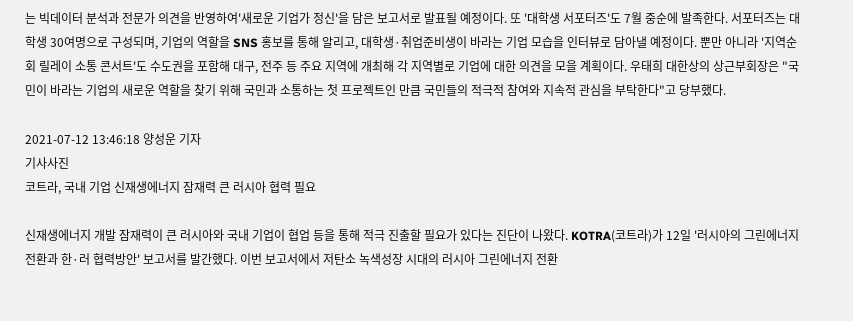는 빅데이터 분석과 전문가 의견을 반영하여'새로운 기업가 정신'을 담은 보고서로 발표될 예정이다. 또 '대학생 서포터즈'도 7월 중순에 발족한다. 서포터즈는 대학생 30여명으로 구성되며, 기업의 역할을 SNS 홍보를 통해 알리고, 대학생·취업준비생이 바라는 기업 모습을 인터뷰로 담아낼 예정이다. 뿐만 아니라 '지역순회 릴레이 소통 콘서트'도 수도권을 포함해 대구, 전주 등 주요 지역에 개최해 각 지역별로 기업에 대한 의견을 모을 계획이다. 우태희 대한상의 상근부회장은 "국민이 바라는 기업의 새로운 역할을 찾기 위해 국민과 소통하는 첫 프로젝트인 만큼 국민들의 적극적 참여와 지속적 관심을 부탁한다"고 당부했다.

2021-07-12 13:46:18 양성운 기자
기사사진
코트라, 국내 기업 신재생에너지 잠재력 큰 러시아 협력 필요

신재생에너지 개발 잠재력이 큰 러시아와 국내 기업이 협업 등을 통해 적극 진출할 필요가 있다는 진단이 나왔다. KOTRA(코트라)가 12일 '러시아의 그린에너지 전환과 한·러 협력방안' 보고서를 발간했다. 이번 보고서에서 저탄소 녹색성장 시대의 러시아 그린에너지 전환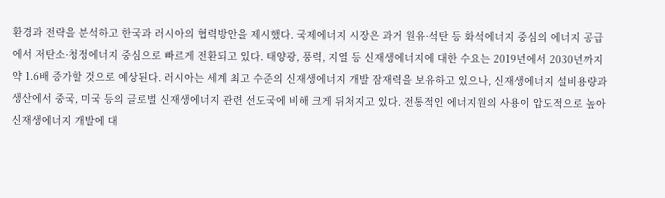환경과 전략을 분석하고 한국과 러시아의 협력방안을 제시했다. 국제에너지 시장은 과거 원유·석탄 등 화석에너지 중심의 에너지 공급에서 저탄소·청정에너지 중심으로 빠르게 전환되고 있다. 태양광, 풍력, 지열 등 신재생에너지에 대한 수요는 2019년에서 2030년까지 약 1.6배 증가할 것으로 예상된다. 러시아는 세계 최고 수준의 신재생에너지 개발 잠재력을 보유하고 있으나, 신재생에너지 설비용량과 생산에서 중국, 미국 등의 글로벌 신재생에너지 관련 선도국에 비해 크게 뒤처지고 있다. 전통적인 에너지원의 사용이 압도적으로 높아 신재생에너지 개발에 대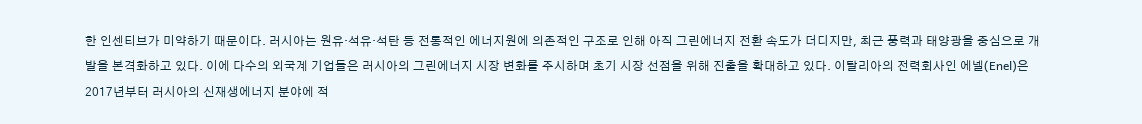한 인센티브가 미약하기 때문이다. 러시아는 원유·석유·석탄 등 전통적인 에너지원에 의존적인 구조로 인해 아직 그린에너지 전환 속도가 더디지만, 최근 풍력과 태양광을 중심으로 개발을 본격화하고 있다. 이에 다수의 외국계 기업들은 러시아의 그린에너지 시장 변화를 주시하며 초기 시장 선점을 위해 진출을 확대하고 있다. 이탈리아의 전력회사인 에넬(Enel)은 2017년부터 러시아의 신재생에너지 분야에 적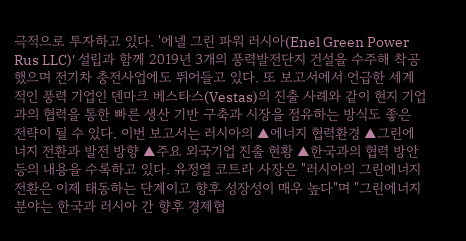극적으로 투자하고 있다. '에넬 그린 파워 러시아(Enel Green Power Rus LLC)' 설립과 함께 2019년 3개의 풍력발전단지 건설을 수주해 착공했으며 전기차 충전사업에도 뛰어들고 있다. 또 보고서에서 언급한 세계적인 풍력 기업인 덴마크 베스타스(Vestas)의 진출 사례와 같이 현지 기업과의 협력을 통한 빠른 생산 기반 구축과 시장을 점유하는 방식도 좋은 전략이 될 수 있다. 이번 보고서는 러시아의 ▲에너지 협력환경 ▲그린에너지 전환과 발전 방향 ▲주요 외국기업 진출 현황 ▲한국과의 협력 방안 등의 내용을 수록하고 있다. 유정열 코트라 사장은 "러시아의 그린에너지 전환은 이제 태동하는 단계이고 향후 성장성이 매우 높다"며 "그린에너지 분야는 한국과 러시아 간 향후 경제협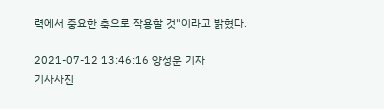력에서 중요한 축으로 작용할 것"이라고 밝혔다.

2021-07-12 13:46:16 양성운 기자
기사사진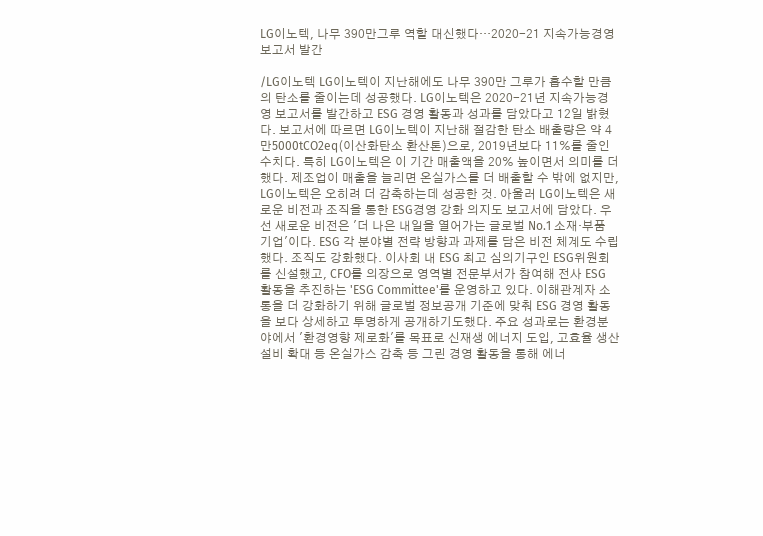LG이노텍, 나무 390만그루 역할 대신했다…2020-21 지속가능경영 보고서 발간

/LG이노텍 LG이노텍이 지난해에도 나무 390만 그루가 흡수할 만큼의 탄소를 줄이는데 성공했다. LG이노텍은 2020-21년 지속가능경영 보고서를 발간하고 ESG 경영 활동과 성과를 담았다고 12일 밝혔다. 보고서에 따르면 LG이노텍이 지난해 절감한 탄소 배출량은 약 4만5000tCO2eq(이산화탄소 환산톤)으로, 2019년보다 11%를 줄인 수치다. 특히 LG이노텍은 이 기간 매출액을 20% 높이면서 의미를 더했다. 제조업이 매출을 늘리면 온실가스를 더 배출할 수 밖에 없지만, LG이노텍은 오히려 더 감축하는데 성공한 것. 아울러 LG이노텍은 새로운 비전과 조직을 통한 ESG경영 강화 의지도 보고서에 담았다. 우선 새로운 비전은 '더 나은 내일을 열어가는 글로벌 No.1 소재·부품 기업'이다. ESG 각 분야별 전략 방향과 과제를 담은 비전 체계도 수립했다. 조직도 강화했다. 이사회 내 ESG 최고 심의기구인 ESG위원회를 신설했고, CFO를 의장으로 영역별 전문부서가 참여해 전사 ESG 활동을 추진하는 'ESG Committee'를 운영하고 있다. 이해관계자 소통을 더 강화하기 위해 글로벌 정보공개 기준에 맞춰 ESG 경영 활동을 보다 상세하고 투명하게 공개하기도했다. 주요 성과로는 환경분야에서 '환경영향 제로화'를 목표로 신재생 에너지 도입, 고효율 생산설비 확대 등 온실가스 감축 등 그린 경영 활동을 통해 에너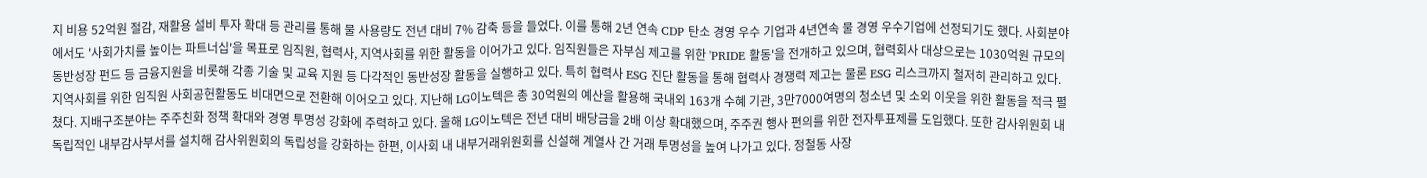지 비용 52억원 절감, 재활용 설비 투자 확대 등 관리를 통해 물 사용량도 전년 대비 7% 감축 등을 들었다. 이를 통해 2년 연속 CDP 탄소 경영 우수 기업과 4년연속 물 경영 우수기업에 선정되기도 했다. 사회분야에서도 '사회가치를 높이는 파트너십'을 목표로 임직원, 협력사, 지역사회를 위한 활동을 이어가고 있다. 임직원들은 자부심 제고를 위한 'PRIDE 활동'을 전개하고 있으며, 협력회사 대상으로는 1030억원 규모의 동반성장 펀드 등 금융지원을 비롯해 각종 기술 및 교육 지원 등 다각적인 동반성장 활동을 실행하고 있다. 특히 협력사 ESG 진단 활동을 통해 협력사 경쟁력 제고는 물론 ESG 리스크까지 철저히 관리하고 있다. 지역사회를 위한 임직원 사회공헌활동도 비대면으로 전환해 이어오고 있다. 지난해 LG이노텍은 총 30억원의 예산을 활용해 국내외 163개 수혜 기관, 3만7000여명의 청소년 및 소외 이웃을 위한 활동을 적극 펼쳤다. 지배구조분야는 주주친화 정책 확대와 경영 투명성 강화에 주력하고 있다. 올해 LG이노텍은 전년 대비 배당금을 2배 이상 확대했으며, 주주권 행사 편의를 위한 전자투표제를 도입했다. 또한 감사위원회 내 독립적인 내부감사부서를 설치해 감사위원회의 독립성을 강화하는 한편, 이사회 내 내부거래위원회를 신설해 계열사 간 거래 투명성을 높여 나가고 있다. 정철동 사장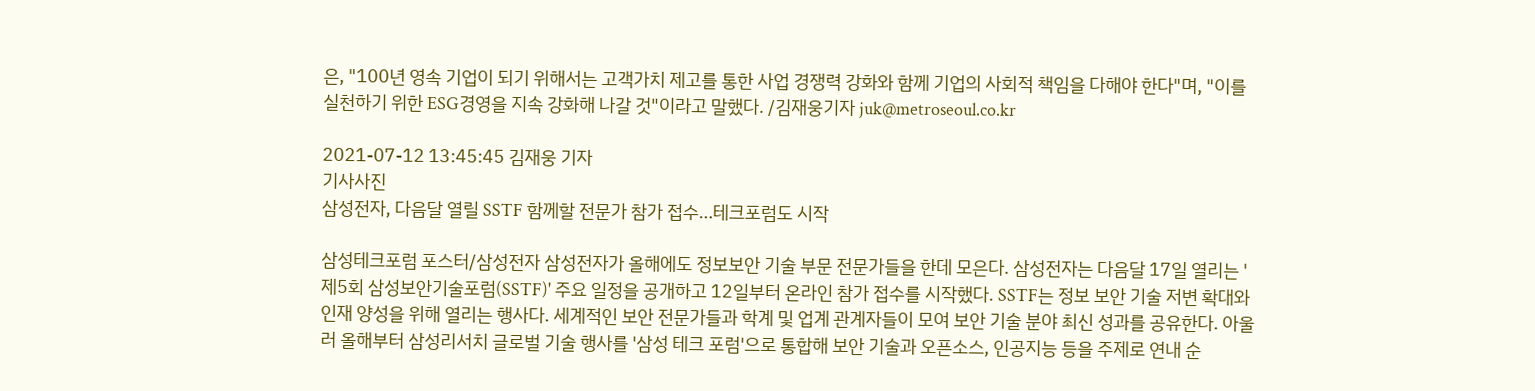은, "100년 영속 기업이 되기 위해서는 고객가치 제고를 통한 사업 경쟁력 강화와 함께 기업의 사회적 책임을 다해야 한다"며, "이를 실천하기 위한 ESG경영을 지속 강화해 나갈 것"이라고 말했다. /김재웅기자 juk@metroseoul.co.kr

2021-07-12 13:45:45 김재웅 기자
기사사진
삼성전자, 다음달 열릴 SSTF 함께할 전문가 참가 접수…테크포럼도 시작

삼성테크포럼 포스터/삼성전자 삼성전자가 올해에도 정보보안 기술 부문 전문가들을 한데 모은다. 삼성전자는 다음달 17일 열리는 '제5회 삼성보안기술포럼(SSTF)' 주요 일정을 공개하고 12일부터 온라인 참가 접수를 시작했다. SSTF는 정보 보안 기술 저변 확대와 인재 양성을 위해 열리는 행사다. 세계적인 보안 전문가들과 학계 및 업계 관계자들이 모여 보안 기술 분야 최신 성과를 공유한다. 아울러 올해부터 삼성리서치 글로벌 기술 행사를 '삼성 테크 포럼'으로 통합해 보안 기술과 오픈소스, 인공지능 등을 주제로 연내 순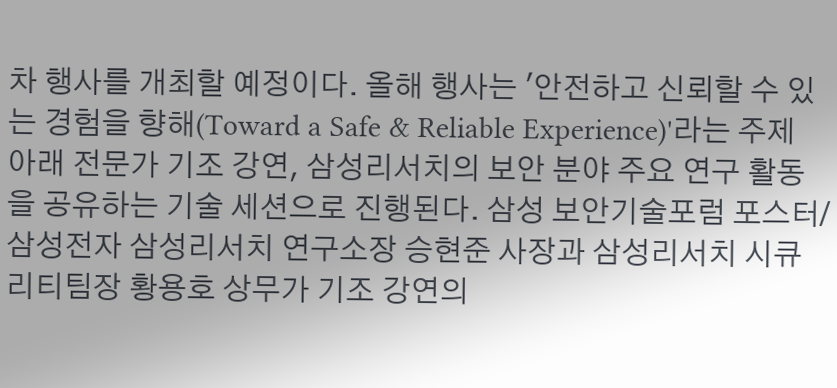차 행사를 개최할 예정이다. 올해 행사는 '안전하고 신뢰할 수 있는 경험을 향해(Toward a Safe & Reliable Experience)'라는 주제 아래 전문가 기조 강연, 삼성리서치의 보안 분야 주요 연구 활동을 공유하는 기술 세션으로 진행된다. 삼성 보안기술포럼 포스터/삼성전자 삼성리서치 연구소장 승현준 사장과 삼성리서치 시큐리티팀장 황용호 상무가 기조 강연의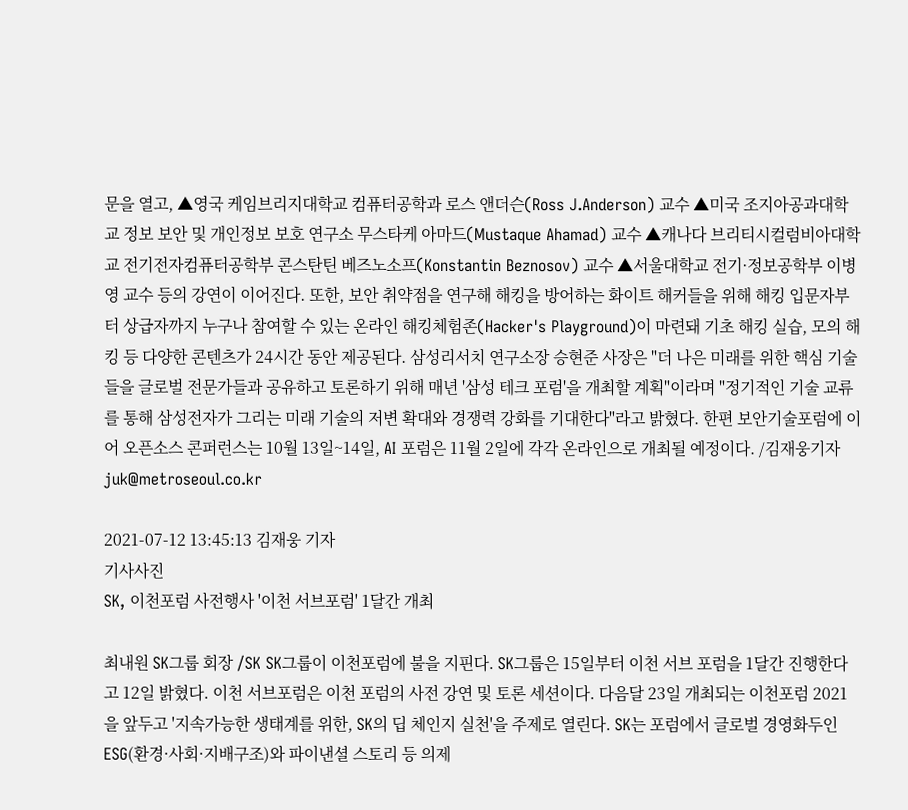문을 열고, ▲영국 케임브리지대학교 컴퓨터공학과 로스 앤더슨(Ross J.Anderson) 교수 ▲미국 조지아공과대학교 정보 보안 및 개인정보 보호 연구소 무스타케 아마드(Mustaque Ahamad) 교수 ▲캐나다 브리티시컬럼비아대학교 전기전자컴퓨터공학부 콘스탄틴 베즈노소프(Konstantin Beznosov) 교수 ▲서울대학교 전기·정보공학부 이병영 교수 등의 강연이 이어진다. 또한, 보안 취약점을 연구해 해킹을 방어하는 화이트 해커들을 위해 해킹 입문자부터 상급자까지 누구나 참여할 수 있는 온라인 해킹체험존(Hacker's Playground)이 마련돼 기초 해킹 실습, 모의 해킹 등 다양한 콘텐츠가 24시간 동안 제공된다. 삼성리서치 연구소장 승현준 사장은 "더 나은 미래를 위한 핵심 기술들을 글로벌 전문가들과 공유하고 토론하기 위해 매년 '삼성 테크 포럼'을 개최할 계획"이라며 "정기적인 기술 교류를 통해 삼성전자가 그리는 미래 기술의 저변 확대와 경쟁력 강화를 기대한다"라고 밝혔다. 한편 보안기술포럼에 이어 오픈소스 콘퍼런스는 10월 13일~14일, AI 포럼은 11월 2일에 각각 온라인으로 개최될 예정이다. /김재웅기자 juk@metroseoul.co.kr

2021-07-12 13:45:13 김재웅 기자
기사사진
SK, 이천포럼 사전행사 '이천 서브포럼' 1달간 개최

최내원 SK그룹 회장 /SK SK그룹이 이천포럼에 불을 지핀다. SK그룹은 15일부터 이천 서브 포럼을 1달간 진행한다고 12일 밝혔다. 이천 서브포럼은 이천 포럼의 사전 강연 및 토론 세션이다. 다음달 23일 개최되는 이천포럼 2021을 앞두고 '지속가능한 생태계를 위한, SK의 딥 체인지 실천'을 주제로 열린다. SK는 포럼에서 글로벌 경영화두인 ESG(환경·사회·지배구조)와 파이낸셜 스토리 등 의제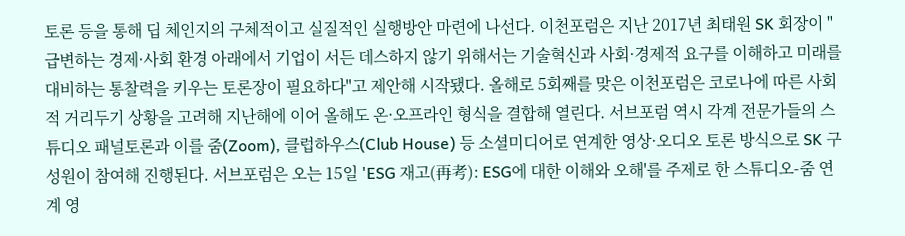토론 등을 통해 딥 체인지의 구체적이고 실질적인 실행방안 마련에 나선다. 이천포럼은 지난 2017년 최태원 SK 회장이 "급변하는 경제·사회 환경 아래에서 기업이 서든 데스하지 않기 위해서는 기술혁신과 사회·경제적 요구를 이해하고 미래를 대비하는 통찰력을 키우는 토론장이 필요하다"고 제안해 시작됐다. 올해로 5회째를 맞은 이천포럼은 코로나에 따른 사회적 거리두기 상황을 고려해 지난해에 이어 올해도 온·오프라인 형식을 결합해 열린다. 서브포럼 역시 각계 전문가들의 스튜디오 패널토론과 이를 줌(Zoom), 클럽하우스(Club House) 등 소셜미디어로 연계한 영상·오디오 토론 방식으로 SK 구성원이 참여해 진행된다. 서브포럼은 오는 15일 'ESG 재고(再考): ESG에 대한 이해와 오해'를 주제로 한 스튜디오-줌 연계 영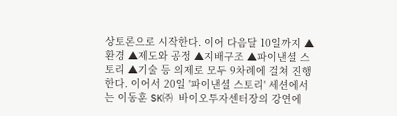상토론으로 시작한다. 이어 다음달 10일까지 ▲환경 ▲제도와 공정 ▲지배구조 ▲파이낸셜 스토리 ▲기술 등 의제로 모두 9차례에 걸쳐 진행한다. 이어서 20일 '파이낸셜 스토리' 세션에서는 이동훈 SK㈜ 바이오투자센터장의 강연에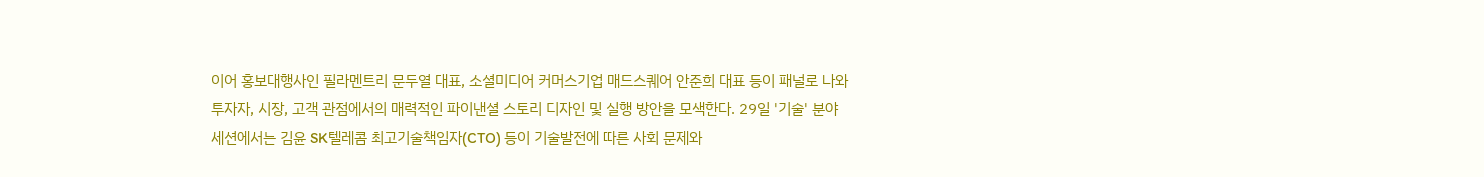이어 홍보대행사인 필라멘트리 문두열 대표, 소셜미디어 커머스기업 매드스퀘어 안준희 대표 등이 패널로 나와 투자자, 시장, 고객 관점에서의 매력적인 파이낸셜 스토리 디자인 및 실행 방안을 모색한다. 29일 '기술' 분야 세션에서는 김윤 SK텔레콤 최고기술책임자(CTO) 등이 기술발전에 따른 사회 문제와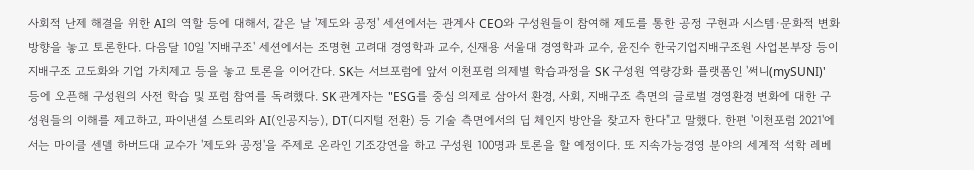사회적 난제 해결을 위한 AI의 역할 등에 대해서, 같은 날 '제도와 공정' 세션에서는 관계사 CEO와 구성원들이 참여해 제도를 통한 공정 구현과 시스템·문화적 변화 방향을 놓고 토론한다. 다음달 10일 '지배구조' 세션에서는 조명현 고려대 경영학과 교수, 신재용 서울대 경영학과 교수, 윤진수 한국기업지배구조원 사업본부장 등이 지배구조 고도화와 기업 가치제고 등을 놓고 토론을 이어간다. SK는 서브포럼에 앞서 이천포럼 의제별 학습과정을 SK 구성원 역량강화 플랫폼인 '써니(mySUNI)' 등에 오픈해 구성원의 사전 학습 및 포럼 참여를 독려했다. SK 관계자는 "ESG를 중심 의제로 삼아서 환경, 사회, 지배구조 측면의 글로벌 경영환경 변화에 대한 구성원들의 이해를 제고하고, 파이낸셜 스토리와 AI(인공지능), DT(디지털 전환) 등 기술 측면에서의 딥 체인지 방안을 찾고자 한다"고 말했다. 한편 '이천포럼 2021'에서는 마이클 센델 하버드대 교수가 '제도와 공정'을 주제로 온라인 기조강연을 하고 구성원 100명과 토론을 할 예정이다. 또 지속가능경영 분야의 세계적 석학 레베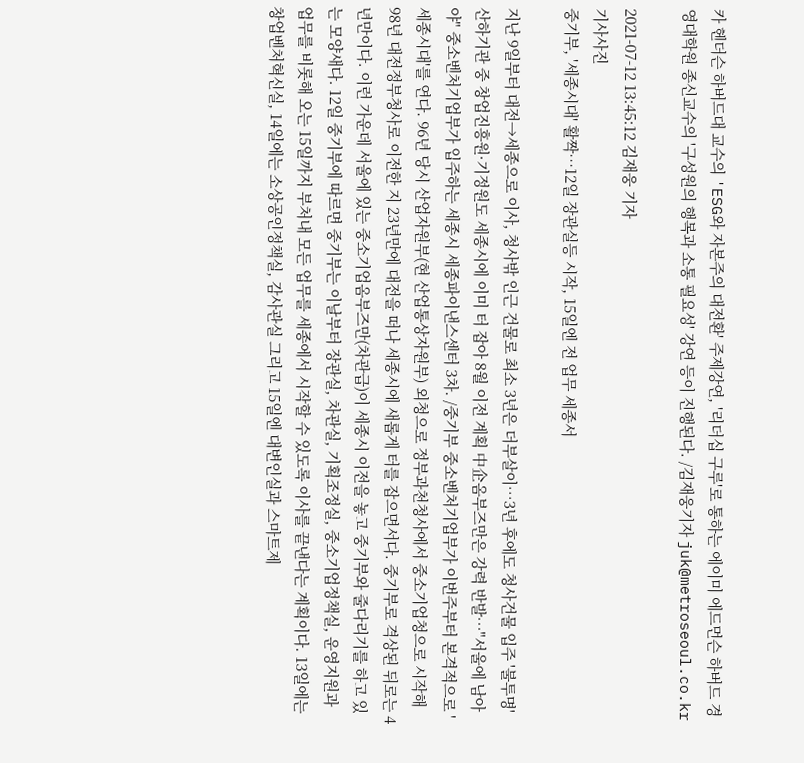카 헨더슨 하버드대 교수의 'ESG와 자본주의 대전환' 주제강연, '리더십 구루'로 통하는 에이미 에드먼슨 하버드 경영대학원 종신교수의 '구성원의 행복과 소통 필요성' 강연 등이 진행된다. /김재웅기자 juk@metroseoul.co.kr

2021-07-12 13:45:12 김재웅 기자
기사사진
중기부, '세종시대' 활짝…12일 장관실등 시작, 15일엔 전 업무 세종서

지난 9일부터 대전→세종으로 이사, 청사밖 인근 건물로 최소 3년은 더부살이…3년 후에도 청사건물 입주 '불투명' 산하기관 중 창업진흥원·기정원도 세종시에 이미 터 잡아 8월 이전 계획 中企옴부즈만은 강력 반발…"서울에 남아야" 중소벤처기업부가 입주하는 세종시 세종파이낸스센터 3차. /중기부 중소벤처기업부가 이번주부터 본격적으로 '세종시대'를 연다. 96년 당시 산업자원부(현 산업통상자원부) 외청으로 정부과천청사에서 중소기업청으로 시작해 98년 대전정부청사로 이전한 지 23년만에 대전을 떠나 세종시에 새롭게 터를 잡으면서다. 중기부로 격상된 뒤로는 4년만이다. 이런 가운데 서울에 있는 중소기업옴부즈만(차관급)이 세종시 이전을 놓고 중기부와 줄다리기를 하고 있는 모양새다. 12일 중기부에 따르면 중기부는 이날부터 장관실, 차관실, 기획조정실, 중소기업정책실, 운영지원과 업무를 비롯해 오는 15일까지 부처내 모든 업무를 세종에서 시작할 수 있도록 이사를 끝낸다는 계획이다. 13일에는 창업벤처혁신실, 14일에는 소상공인정책실, 감사관실 그리고 15일엔 대변인실과 스마트제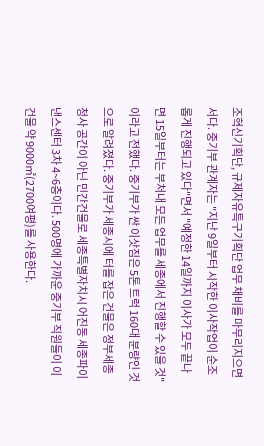조혁신기획단, 규제자유특구기획단 업무 채비를 마무리지으면서다. 중기부 관계자는 "지난 9일부터 시작한 이사작업이 순조롭게 진행되고 있다"면서 "예정한 14일까지 이사가 모두 끝나면 15일부터는 부처내 모든 업무를 세종에서 진행할 수 있을 것"이라고 전했다. 중기부가 싼 이삿짐은 5톤 트럭 160대 분량인 것으로 알려졌다. 중기부가 세종시에 터를 잡은 건물은 정부세종청사 공간이 아닌 민간건물로 세종특별자치시 어진동 세종파이낸스센터 3차 4~6층이다. 500명에 가까운 중기부 직원들이 이 건물 약 9000㎡(2700여평)를 사용한다.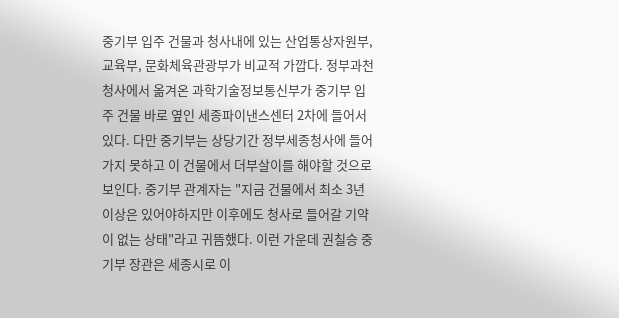중기부 입주 건물과 청사내에 있는 산업통상자원부, 교육부, 문화체육관광부가 비교적 가깝다. 정부과천청사에서 옮겨온 과학기술정보통신부가 중기부 입주 건물 바로 옆인 세종파이낸스센터 2차에 들어서있다. 다만 중기부는 상당기간 정부세종청사에 들어가지 못하고 이 건물에서 더부살이를 해야할 것으로 보인다. 중기부 관계자는 "지금 건물에서 최소 3년 이상은 있어야하지만 이후에도 청사로 들어갈 기약이 없는 상태"라고 귀뜸했다. 이런 가운데 권칠승 중기부 장관은 세종시로 이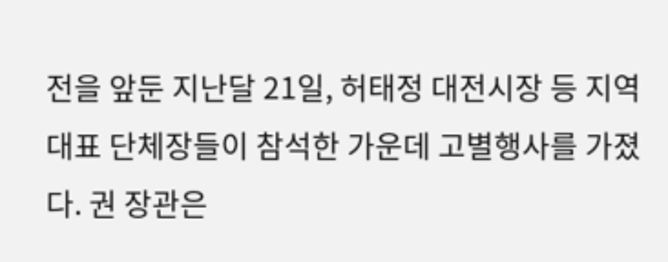전을 앞둔 지난달 21일, 허태정 대전시장 등 지역 대표 단체장들이 참석한 가운데 고별행사를 가졌다. 권 장관은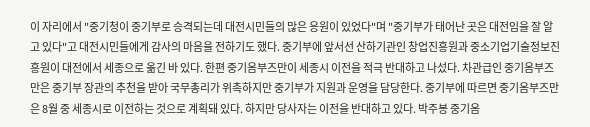이 자리에서 "중기청이 중기부로 승격되는데 대전시민들의 많은 응원이 있었다"며 "중기부가 태어난 곳은 대전임을 잘 알고 있다"고 대전시민들에게 감사의 마음을 전하기도 했다. 중기부에 앞서선 산하기관인 창업진흥원과 중소기업기술정보진흥원이 대전에서 세종으로 옮긴 바 있다. 한편 중기옴부즈만이 세종시 이전을 적극 반대하고 나섰다. 차관급인 중기옴부즈만은 중기부 장관의 추천을 받아 국무총리가 위촉하지만 중기부가 지원과 운영을 담당한다. 중기부에 따르면 중기옴부즈만은 8월 중 세종시로 이전하는 것으로 계획돼 있다. 하지만 당사자는 이전을 반대하고 있다. 박주봉 중기옴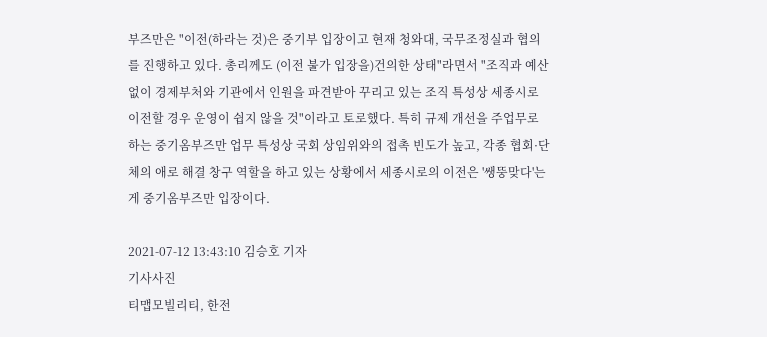부즈만은 "이전(하라는 것)은 중기부 입장이고 현재 청와대, 국무조정실과 협의를 진행하고 있다. 총리께도 (이전 불가 입장을)건의한 상태"라면서 "조직과 예산 없이 경제부처와 기관에서 인원을 파견받아 꾸리고 있는 조직 특성상 세종시로 이전할 경우 운영이 쉽지 않을 것"이라고 토로했다. 특히 규제 개선을 주업무로 하는 중기옴부즈만 업무 특성상 국회 상임위와의 접촉 빈도가 높고, 각종 협회·단체의 애로 해결 창구 역할을 하고 있는 상황에서 세종시로의 이전은 '쌩뚱맞다'는게 중기옴부즈만 입장이다.

2021-07-12 13:43:10 김승호 기자
기사사진
티맵모빌리티, 한전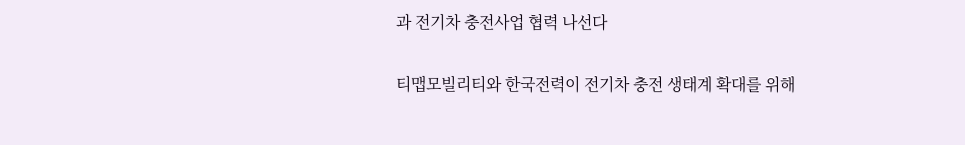과 전기차 충전사업 협력 나선다

티맵모빌리티와 한국전력이 전기차 충전 생태계 확대를 위해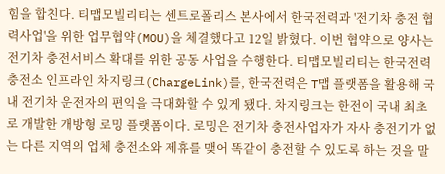힘을 합친다. 티맵모빌리티는 센트로폴리스 본사에서 한국전력과 '전기차 충전 협력사업'을 위한 업무협약(MOU)을 체결했다고 12일 밝혔다. 이번 협약으로 양사는 전기차 충전서비스 확대를 위한 공동 사업을 수행한다. 티맵모빌리티는 한국전력 충전소 인프라인 차지링크(ChargeLink)를, 한국전력은 T맵 플랫폼을 활용해 국내 전기차 운전자의 편익을 극대화할 수 있게 됐다. 차지링크는 한전이 국내 최초로 개발한 개방형 로밍 플랫폼이다. 로밍은 전기차 충전사업자가 자사 충전기가 없는 다른 지역의 업체 충전소와 제휴를 맺어 똑같이 충전할 수 있도록 하는 것을 말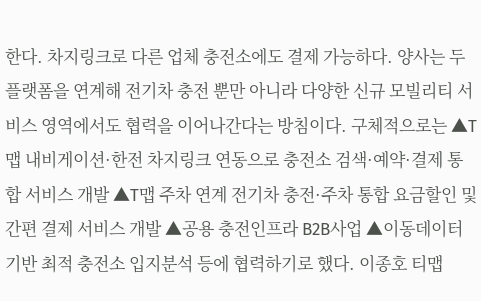한다. 차지링크로 다른 업체 충전소에도 결제 가능하다. 양사는 두 플랫폼을 연계해 전기차 충전 뿐만 아니라 다양한 신규 모빌리티 서비스 영역에서도 협력을 이어나간다는 방침이다. 구체적으로는 ▲T맵 내비게이션·한전 차지링크 연동으로 충전소 검색·예약·결제 통합 서비스 개발 ▲T맵 주차 연계 전기차 충전·주차 통합 요금할인 및 간편 결제 서비스 개발 ▲공용 충전인프라 B2B사업 ▲이동데이터 기반 최적 충전소 입지분석 등에 협력하기로 했다. 이종호 티맵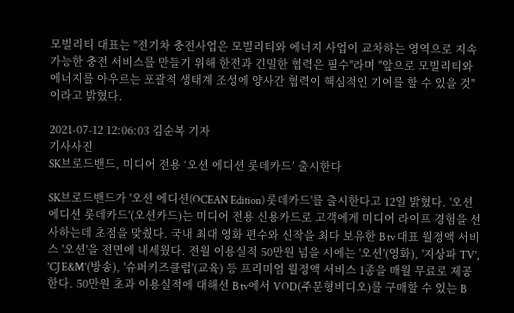모빌리티 대표는 "전기차 충전사업은 모빌리티와 에너지 사업이 교차하는 영역으로 지속가능한 충전 서비스를 만들기 위해 한전과 긴밀한 협력은 필수"라며 "앞으로 모빌리티와 에너지를 아우르는 포괄적 생태계 조성에 양사간 협력이 핵심적인 기여를 할 수 있을 것"이라고 밝혔다.

2021-07-12 12:06:03 김순복 기자
기사사진
SK브로드밴드, 미디어 전용 ‘오션 에디션 롯데카드’ 출시한다

SK브로드밴드가 '오션 에디션(OCEAN Edition) 롯데카드'를 출시한다고 12일 밝혔다. '오션 에디션 롯데카드'(오션카드)는 미디어 전용 신용카드로 고객에게 미디어 라이프 경험을 선사하는데 초점을 맞췄다. 국내 최대 영화 편수와 신작을 최다 보유한 B tv 대표 월정액 서비스 '오션'을 전면에 내세웠다. 전월 이용실적 50만원 넘을 시에는 '오션'(영화), '지상파 TV', 'CJ E&M'(방송), '슈퍼키즈클럽'(교육) 등 프리미엄 월정액 서비스 1종을 매월 무료로 제공한다. 50만원 초과 이용실적에 대해선 B tv에서 VOD(주문형비디오)를 구매할 수 있는 B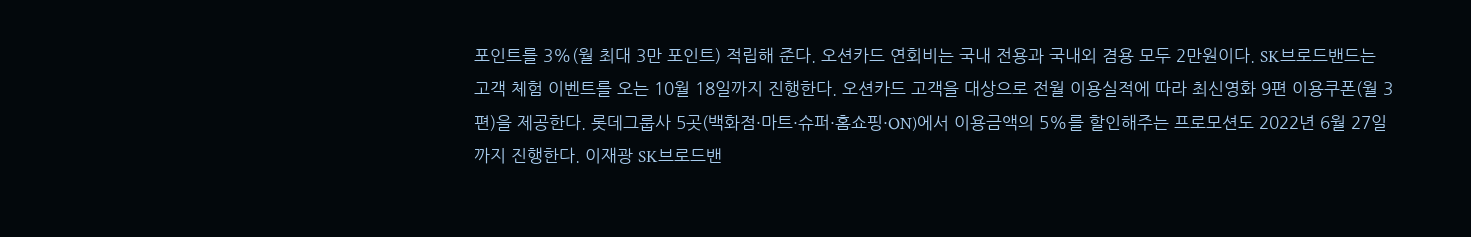포인트를 3%(월 최대 3만 포인트) 적립해 준다. 오션카드 연회비는 국내 전용과 국내외 겸용 모두 2만원이다. SK브로드밴드는 고객 체험 이벤트를 오는 10월 18일까지 진행한다. 오션카드 고객을 대상으로 전월 이용실적에 따라 최신영화 9편 이용쿠폰(월 3편)을 제공한다. 롯데그룹사 5곳(백화점·마트·슈퍼·홈쇼핑·ON)에서 이용금액의 5%를 할인해주는 프로모션도 2022년 6월 27일까지 진행한다. 이재광 SK브로드밴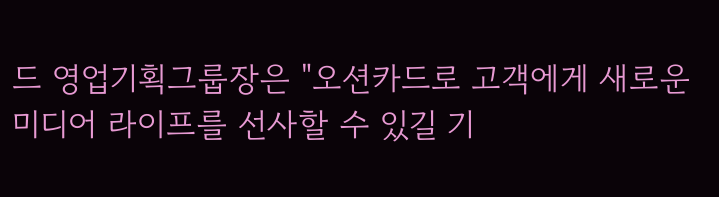드 영업기획그룹장은 "오션카드로 고객에게 새로운 미디어 라이프를 선사할 수 있길 기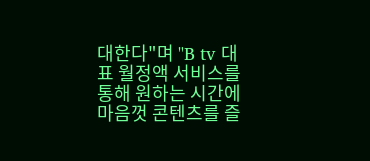대한다"며 "B tv 대표 월정액 서비스를 통해 원하는 시간에 마음껏 콘텐츠를 즐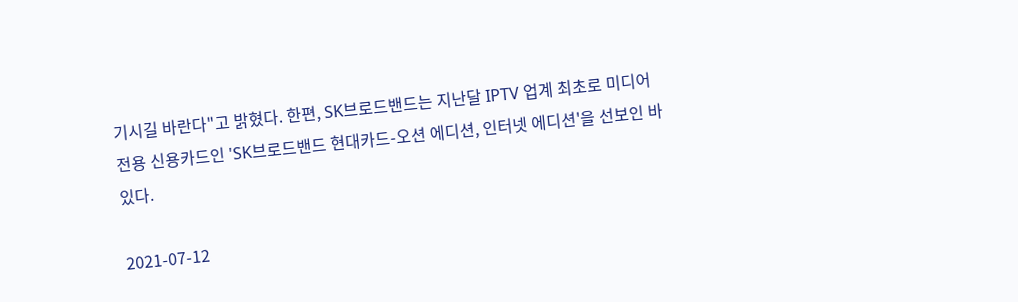기시길 바란다"고 밝혔다. 한편, SK브로드밴드는 지난달 IPTV 업계 최초로 미디어 전용 신용카드인 'SK브로드밴드 현대카드-오션 에디션, 인터넷 에디션'을 선보인 바 있다.

2021-07-12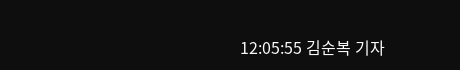12:05:55 김순복 기자